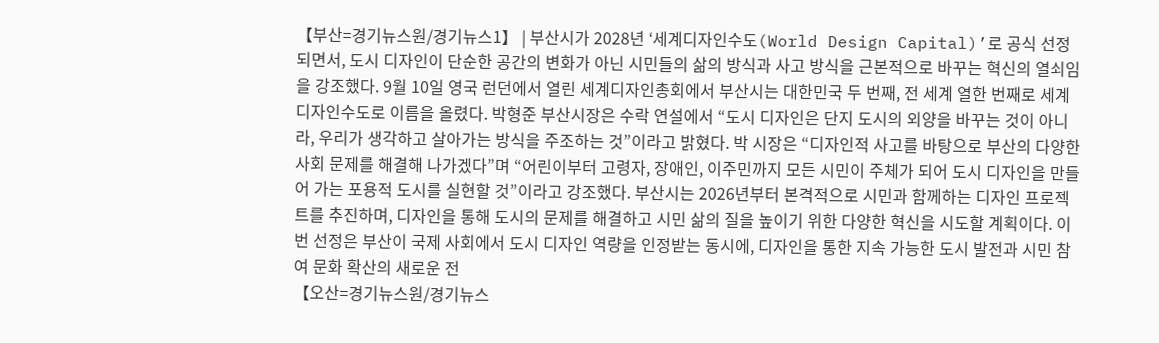【부산=경기뉴스원/경기뉴스1】 | 부산시가 2028년 ‘세계디자인수도(World Design Capital)’로 공식 선정되면서, 도시 디자인이 단순한 공간의 변화가 아닌 시민들의 삶의 방식과 사고 방식을 근본적으로 바꾸는 혁신의 열쇠임을 강조했다. 9월 10일 영국 런던에서 열린 세계디자인총회에서 부산시는 대한민국 두 번째, 전 세계 열한 번째로 세계디자인수도로 이름을 올렸다. 박형준 부산시장은 수락 연설에서 “도시 디자인은 단지 도시의 외양을 바꾸는 것이 아니라, 우리가 생각하고 살아가는 방식을 주조하는 것”이라고 밝혔다. 박 시장은 “디자인적 사고를 바탕으로 부산의 다양한 사회 문제를 해결해 나가겠다”며 “어린이부터 고령자, 장애인, 이주민까지 모든 시민이 주체가 되어 도시 디자인을 만들어 가는 포용적 도시를 실현할 것”이라고 강조했다. 부산시는 2026년부터 본격적으로 시민과 함께하는 디자인 프로젝트를 추진하며, 디자인을 통해 도시의 문제를 해결하고 시민 삶의 질을 높이기 위한 다양한 혁신을 시도할 계획이다. 이번 선정은 부산이 국제 사회에서 도시 디자인 역량을 인정받는 동시에, 디자인을 통한 지속 가능한 도시 발전과 시민 참여 문화 확산의 새로운 전
【오산=경기뉴스원/경기뉴스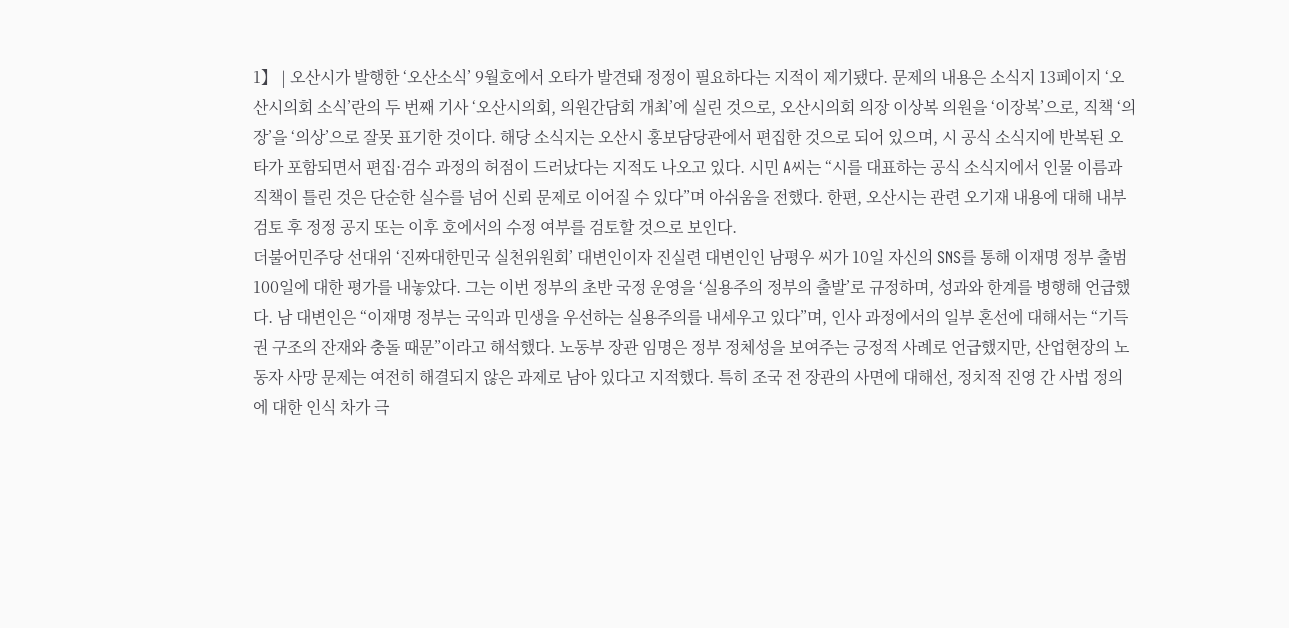1】 | 오산시가 발행한 ‘오산소식’ 9월호에서 오타가 발견돼 정정이 필요하다는 지적이 제기됐다. 문제의 내용은 소식지 13페이지 ‘오산시의회 소식’란의 두 번째 기사 ‘오산시의회, 의원간담회 개최’에 실린 것으로, 오산시의회 의장 이상복 의원을 ‘이장복’으로, 직책 ‘의장’을 ‘의상’으로 잘못 표기한 것이다. 해당 소식지는 오산시 홍보담당관에서 편집한 것으로 되어 있으며, 시 공식 소식지에 반복된 오타가 포함되면서 편집·검수 과정의 허점이 드러났다는 지적도 나오고 있다. 시민 A씨는 “시를 대표하는 공식 소식지에서 인물 이름과 직책이 틀린 것은 단순한 실수를 넘어 신뢰 문제로 이어질 수 있다”며 아쉬움을 전했다. 한편, 오산시는 관련 오기재 내용에 대해 내부 검토 후 정정 공지 또는 이후 호에서의 수정 여부를 검토할 것으로 보인다.
더불어민주당 선대위 ‘진짜대한민국 실천위원회’ 대변인이자 진실련 대변인인 남평우 씨가 10일 자신의 SNS를 통해 이재명 정부 출범 100일에 대한 평가를 내놓았다. 그는 이번 정부의 초반 국정 운영을 ‘실용주의 정부의 출발’로 규정하며, 성과와 한계를 병행해 언급했다. 남 대변인은 “이재명 정부는 국익과 민생을 우선하는 실용주의를 내세우고 있다”며, 인사 과정에서의 일부 혼선에 대해서는 “기득권 구조의 잔재와 충돌 때문”이라고 해석했다. 노동부 장관 임명은 정부 정체성을 보여주는 긍정적 사례로 언급했지만, 산업현장의 노동자 사망 문제는 여전히 해결되지 않은 과제로 남아 있다고 지적했다. 특히 조국 전 장관의 사면에 대해선, 정치적 진영 간 사법 정의에 대한 인식 차가 극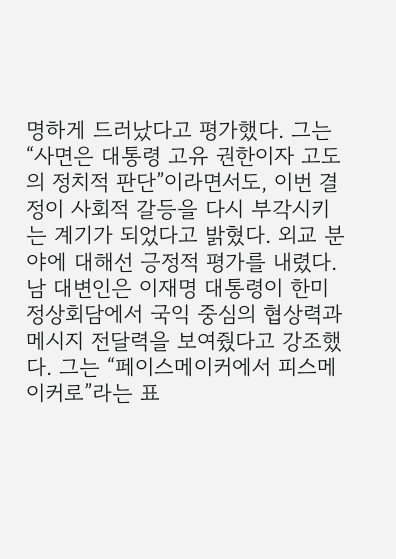명하게 드러났다고 평가했다. 그는 “사면은 대통령 고유 권한이자 고도의 정치적 판단”이라면서도, 이번 결정이 사회적 갈등을 다시 부각시키는 계기가 되었다고 밝혔다. 외교 분야에 대해선 긍정적 평가를 내렸다. 남 대변인은 이재명 대통령이 한미 정상회담에서 국익 중심의 협상력과 메시지 전달력을 보여줬다고 강조했다. 그는 “페이스메이커에서 피스메이커로”라는 표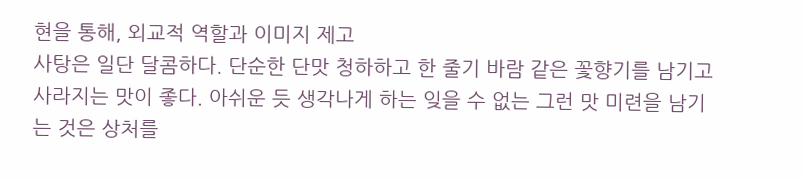현을 통해, 외교적 역할과 이미지 제고
사탕은 일단 달콤하다. 단순한 단맛 청하하고 한 줄기 바람 같은 꽃향기를 남기고 사라지는 맛이 좋다. 아쉬운 듯 생각나게 하는 잊을 수 없는 그런 맛 미련을 남기는 것은 상처를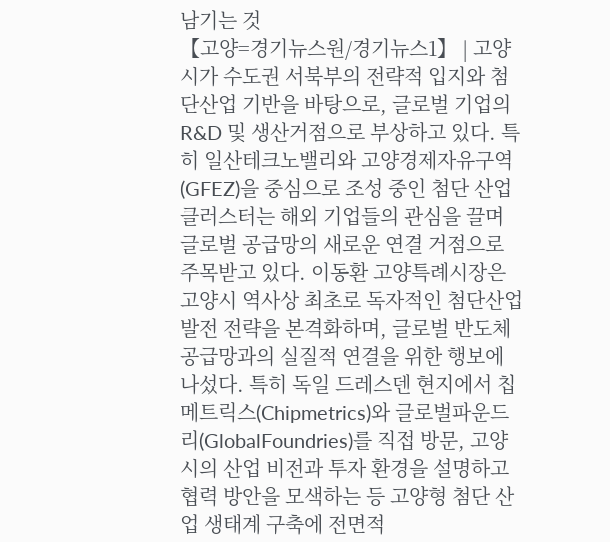남기는 것
【고양=경기뉴스원/경기뉴스1】 | 고양시가 수도권 서북부의 전략적 입지와 첨단산업 기반을 바탕으로, 글로벌 기업의 R&D 및 생산거점으로 부상하고 있다. 특히 일산테크노밸리와 고양경제자유구역(GFEZ)을 중심으로 조성 중인 첨단 산업 클러스터는 해외 기업들의 관심을 끌며 글로벌 공급망의 새로운 연결 거점으로 주목받고 있다. 이동환 고양특례시장은 고양시 역사상 최초로 독자적인 첨단산업 발전 전략을 본격화하며, 글로벌 반도체 공급망과의 실질적 연결을 위한 행보에 나섰다. 특히 독일 드레스덴 현지에서 칩메트릭스(Chipmetrics)와 글로벌파운드리(GlobalFoundries)를 직접 방문, 고양시의 산업 비전과 투자 환경을 설명하고 협력 방안을 모색하는 등 고양형 첨단 산업 생태계 구축에 전면적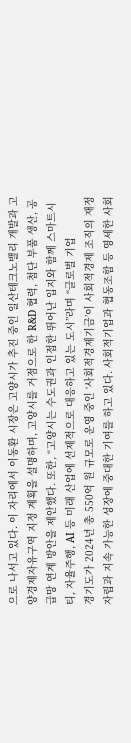으로 나서고 있다. 이 자리에서 이동환 시장은 고양시가 추진 중인 일산테크노밸리 개발과 고양경제자유구역 지정 계획을 설명하며, 고양시를 거점으로 한 R&D 협력, 첨단 부품 생산, 공급망 연계 방안을 제안했다. 또한, “고양시는 수도권과 인접한 뛰어난 입지와 함께 스마트시티, 자율주행, AI 등 미래 산업에 선제적으로 대응하고 있는 도시”라며 “글로벌 기업
경기도가 2024년 총 550억 원 규모로 운영 중인 ‘사회적경제기금’이 사회적경제 조직의 재정 자립과 지속 가능한 성장에 중대한 기여를 하고 있다. 사회적기업과 협동조합 등 영세한 사회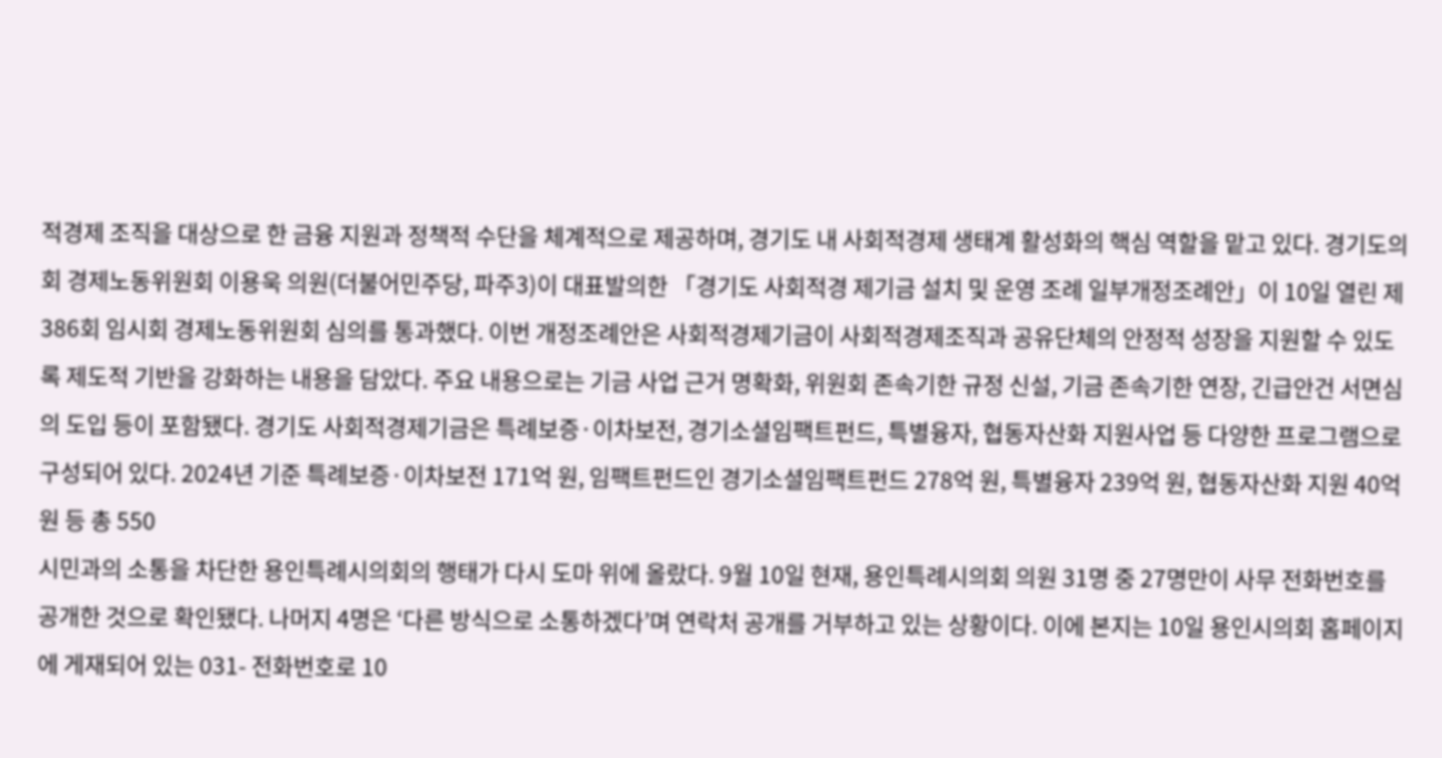적경제 조직을 대상으로 한 금융 지원과 정책적 수단을 체계적으로 제공하며, 경기도 내 사회적경제 생태계 활성화의 핵심 역할을 맡고 있다. 경기도의회 경제노동위원회 이용욱 의원(더불어민주당, 파주3)이 대표발의한 「경기도 사회적경 제기금 설치 및 운영 조례 일부개정조례안」이 10일 열린 제386회 임시회 경제노동위원회 심의를 통과했다. 이번 개정조례안은 사회적경제기금이 사회적경제조직과 공유단체의 안정적 성장을 지원할 수 있도록 제도적 기반을 강화하는 내용을 담았다. 주요 내용으로는 기금 사업 근거 명확화, 위원회 존속기한 규정 신설, 기금 존속기한 연장, 긴급안건 서면심의 도입 등이 포함됐다. 경기도 사회적경제기금은 특례보증·이차보전, 경기소셜임팩트펀드, 특별융자, 협동자산화 지원사업 등 다양한 프로그램으로 구성되어 있다. 2024년 기준 특례보증·이차보전 171억 원, 임팩트펀드인 경기소셜임팩트펀드 278억 원, 특별융자 239억 원, 협동자산화 지원 40억 원 등 총 550
시민과의 소통을 차단한 용인특례시의회의 행태가 다시 도마 위에 올랐다. 9월 10일 현재, 용인특례시의회 의원 31명 중 27명만이 사무 전화번호를 공개한 것으로 확인됐다. 나머지 4명은 ‘다른 방식으로 소통하겠다’며 연락처 공개를 거부하고 있는 상황이다. 이에 본지는 10일 용인시의회 홈페이지에 게재되어 있는 031- 전화번호로 10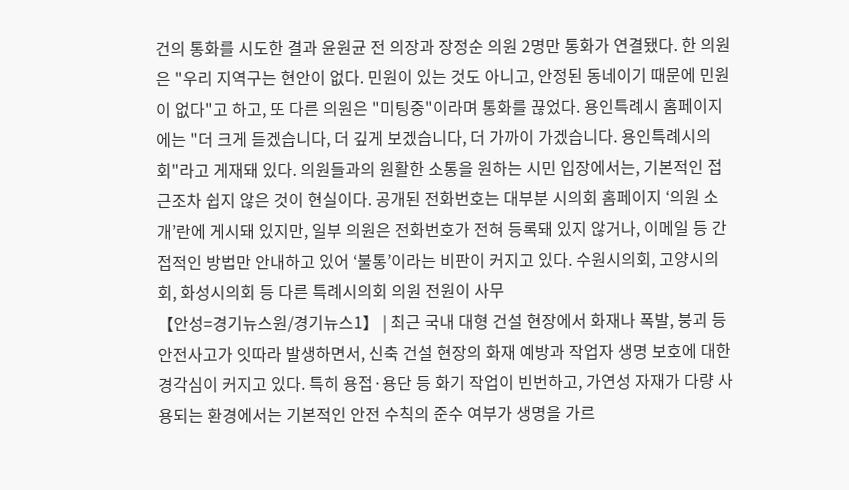건의 통화를 시도한 결과 윤원균 전 의장과 장정순 의원 2명만 통화가 연결됐다. 한 의원은 "우리 지역구는 현안이 없다. 민원이 있는 것도 아니고, 안정된 동네이기 때문에 민원이 없다"고 하고, 또 다른 의원은 "미팅중"이라며 통화를 끊었다. 용인특례시 홈페이지에는 "더 크게 듣겠습니다, 더 깊게 보겠습니다, 더 가까이 가겠습니다. 용인특례시의회"라고 게재돼 있다. 의원들과의 원활한 소통을 원하는 시민 입장에서는, 기본적인 접근조차 쉽지 않은 것이 현실이다. 공개된 전화번호는 대부분 시의회 홈페이지 ‘의원 소개’란에 게시돼 있지만, 일부 의원은 전화번호가 전혀 등록돼 있지 않거나, 이메일 등 간접적인 방법만 안내하고 있어 ‘불통’이라는 비판이 커지고 있다. 수원시의회, 고양시의회, 화성시의회 등 다른 특례시의회 의원 전원이 사무
【안성=경기뉴스원/경기뉴스1】 | 최근 국내 대형 건설 현장에서 화재나 폭발, 붕괴 등 안전사고가 잇따라 발생하면서, 신축 건설 현장의 화재 예방과 작업자 생명 보호에 대한 경각심이 커지고 있다. 특히 용접·용단 등 화기 작업이 빈번하고, 가연성 자재가 다량 사용되는 환경에서는 기본적인 안전 수칙의 준수 여부가 생명을 가르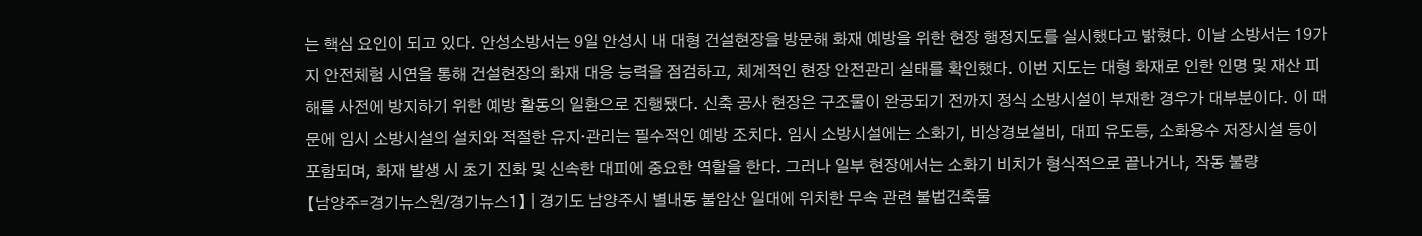는 핵심 요인이 되고 있다. 안성소방서는 9일 안성시 내 대형 건설현장을 방문해 화재 예방을 위한 현장 행정지도를 실시했다고 밝혔다. 이날 소방서는 19가지 안전체험 시연을 통해 건설현장의 화재 대응 능력을 점검하고, 체계적인 현장 안전관리 실태를 확인했다. 이번 지도는 대형 화재로 인한 인명 및 재산 피해를 사전에 방지하기 위한 예방 활동의 일환으로 진행됐다. 신축 공사 현장은 구조물이 완공되기 전까지 정식 소방시설이 부재한 경우가 대부분이다. 이 때문에 임시 소방시설의 설치와 적절한 유지·관리는 필수적인 예방 조치다. 임시 소방시설에는 소화기, 비상경보설비, 대피 유도등, 소화용수 저장시설 등이 포함되며, 화재 발생 시 초기 진화 및 신속한 대피에 중요한 역할을 한다. 그러나 일부 현장에서는 소화기 비치가 형식적으로 끝나거나, 작동 불량
【남양주=경기뉴스원/경기뉴스1】 | 경기도 남양주시 별내동 불암산 일대에 위치한 무속 관련 불법건축물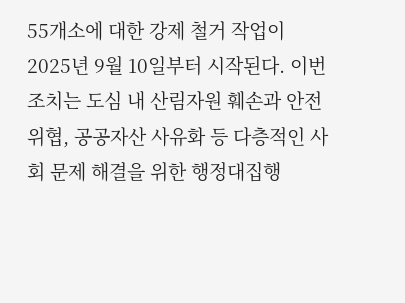55개소에 대한 강제 철거 작업이 2025년 9월 10일부터 시작된다. 이번 조치는 도심 내 산림자원 훼손과 안전 위협, 공공자산 사유화 등 다층적인 사회 문제 해결을 위한 행정대집행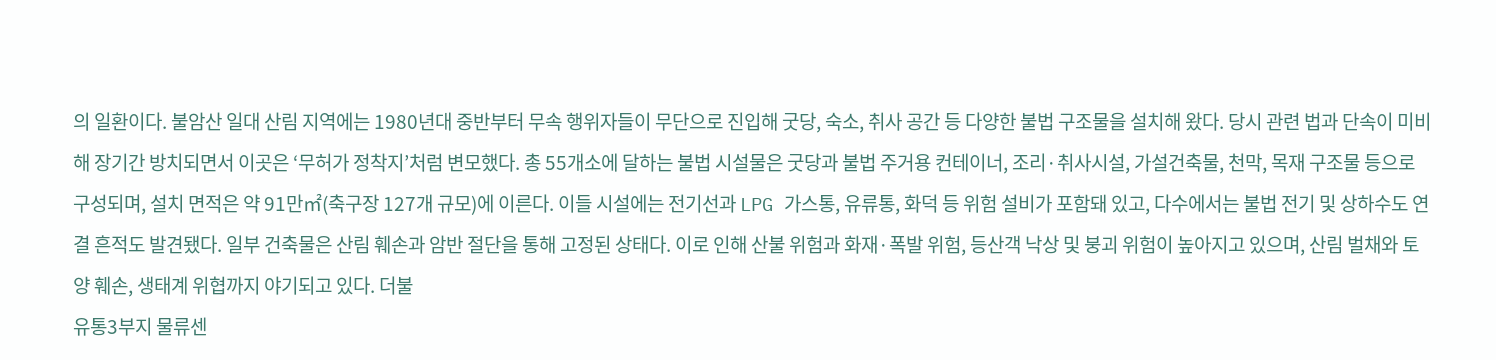의 일환이다. 불암산 일대 산림 지역에는 1980년대 중반부터 무속 행위자들이 무단으로 진입해 굿당, 숙소, 취사 공간 등 다양한 불법 구조물을 설치해 왔다. 당시 관련 법과 단속이 미비해 장기간 방치되면서 이곳은 ‘무허가 정착지’처럼 변모했다. 총 55개소에 달하는 불법 시설물은 굿당과 불법 주거용 컨테이너, 조리·취사시설, 가설건축물, 천막, 목재 구조물 등으로 구성되며, 설치 면적은 약 91만㎡(축구장 127개 규모)에 이른다. 이들 시설에는 전기선과 LPG 가스통, 유류통, 화덕 등 위험 설비가 포함돼 있고, 다수에서는 불법 전기 및 상하수도 연결 흔적도 발견됐다. 일부 건축물은 산림 훼손과 암반 절단을 통해 고정된 상태다. 이로 인해 산불 위험과 화재·폭발 위험, 등산객 낙상 및 붕괴 위험이 높아지고 있으며, 산림 벌채와 토양 훼손, 생태계 위협까지 야기되고 있다. 더불
유통3부지 물류센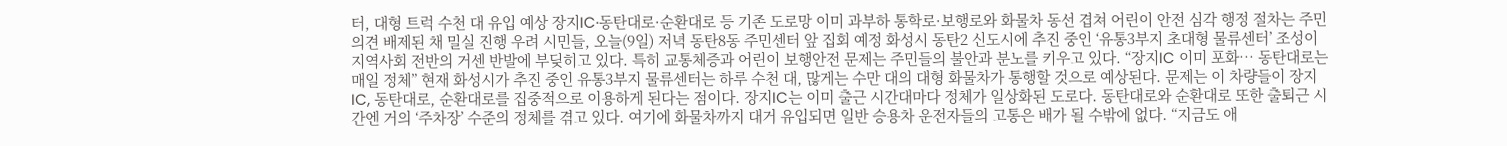터, 대형 트럭 수천 대 유입 예상 장지IC·동탄대로·순환대로 등 기존 도로망 이미 과부하 통학로·보행로와 화물차 동선 겹쳐 어린이 안전 심각 행정 절차는 주민 의견 배제된 채 밀실 진행 우려 시민들, 오늘(9일) 저녁 동탄8동 주민센터 앞 집회 예정 화성시 동탄2 신도시에 추진 중인 ‘유통3부지 초대형 물류센터’ 조성이 지역사회 전반의 거센 반발에 부딪히고 있다. 특히 교통체증과 어린이 보행안전 문제는 주민들의 불안과 분노를 키우고 있다. “장지IC 이미 포화… 동탄대로는 매일 정체” 현재 화성시가 추진 중인 유통3부지 물류센터는 하루 수천 대, 많게는 수만 대의 대형 화물차가 통행할 것으로 예상된다. 문제는 이 차량들이 장지IC, 동탄대로, 순환대로를 집중적으로 이용하게 된다는 점이다. 장지IC는 이미 출근 시간대마다 정체가 일상화된 도로다. 동탄대로와 순환대로 또한 출퇴근 시간엔 거의 ‘주차장’ 수준의 정체를 겪고 있다. 여기에 화물차까지 대거 유입되면 일반 승용차 운전자들의 고통은 배가 될 수밖에 없다. “지금도 애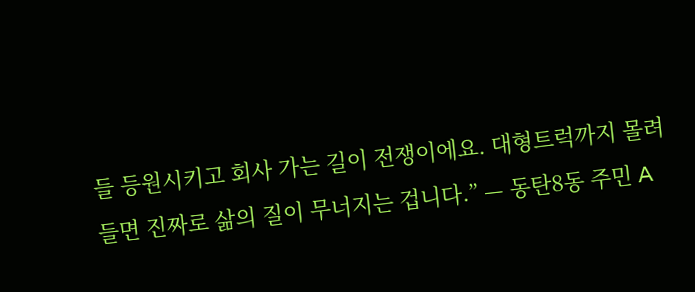들 등원시키고 회사 가는 길이 전쟁이에요. 대형트럭까지 몰려들면 진짜로 삶의 질이 무너지는 겁니다.” — 동탄8동 주민 A